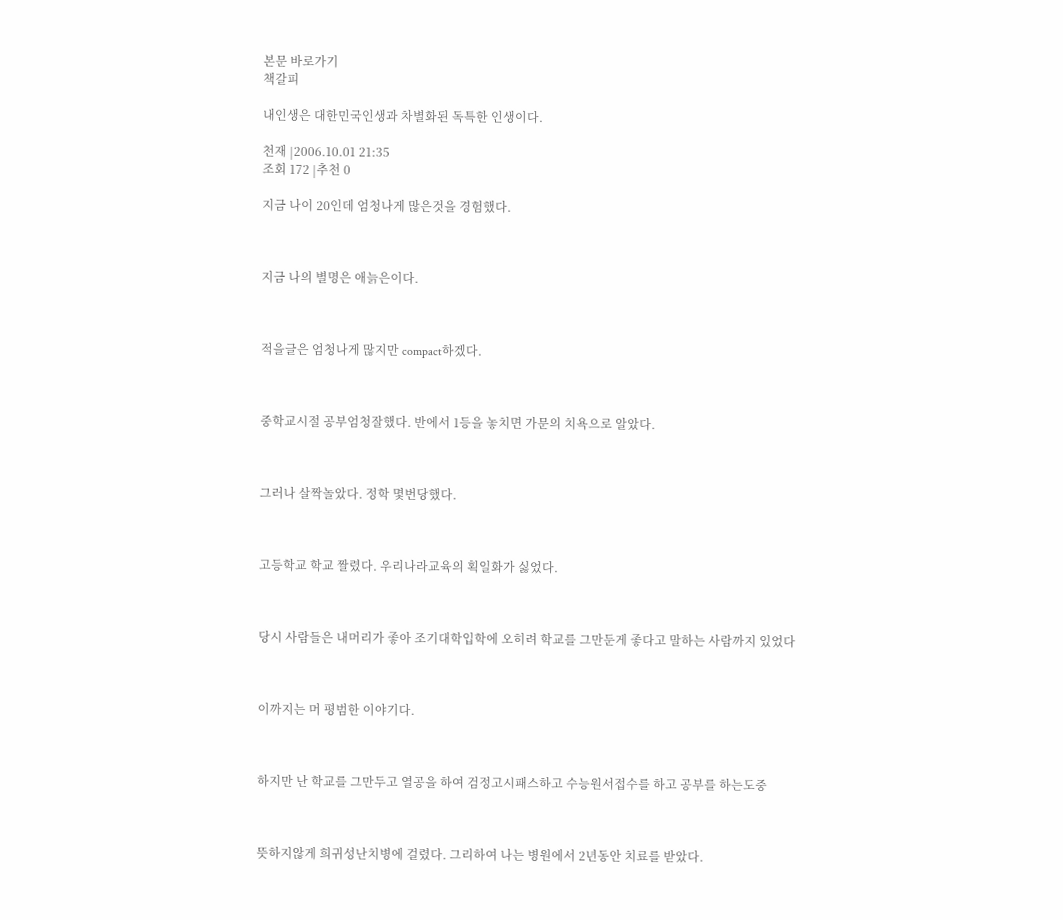본문 바로가기
책갈피

내인생은 대한민국인생과 차별화된 독특한 인생이다.

천재 |2006.10.01 21:35
조회 172 |추천 0

지금 나이 20인데 엄청나게 많은것을 경험했다.



지금 나의 별명은 애늙은이다.



적을글은 엄청나게 많지만 compact하겠다.



중학교시절 공부엄청잘했다. 반에서 1등을 놓치면 가문의 치욕으로 알았다.



그러나 살짝놀았다. 정학 몇번당했다.



고등학교 학교 짤렸다. 우리나라교육의 획일화가 싫었다.



당시 사람들은 내머리가 좋아 조기대학입학에 오히려 학교를 그만둔게 좋다고 말하는 사람까지 있었다



이까지는 머 평범한 이야기다.



하지만 난 학교를 그만두고 열공을 하여 검정고시패스하고 수능원서접수를 하고 공부를 하는도중



뜻하지않게 희귀성난치병에 걸렸다. 그리하여 나는 병원에서 2년동안 치료를 받았다.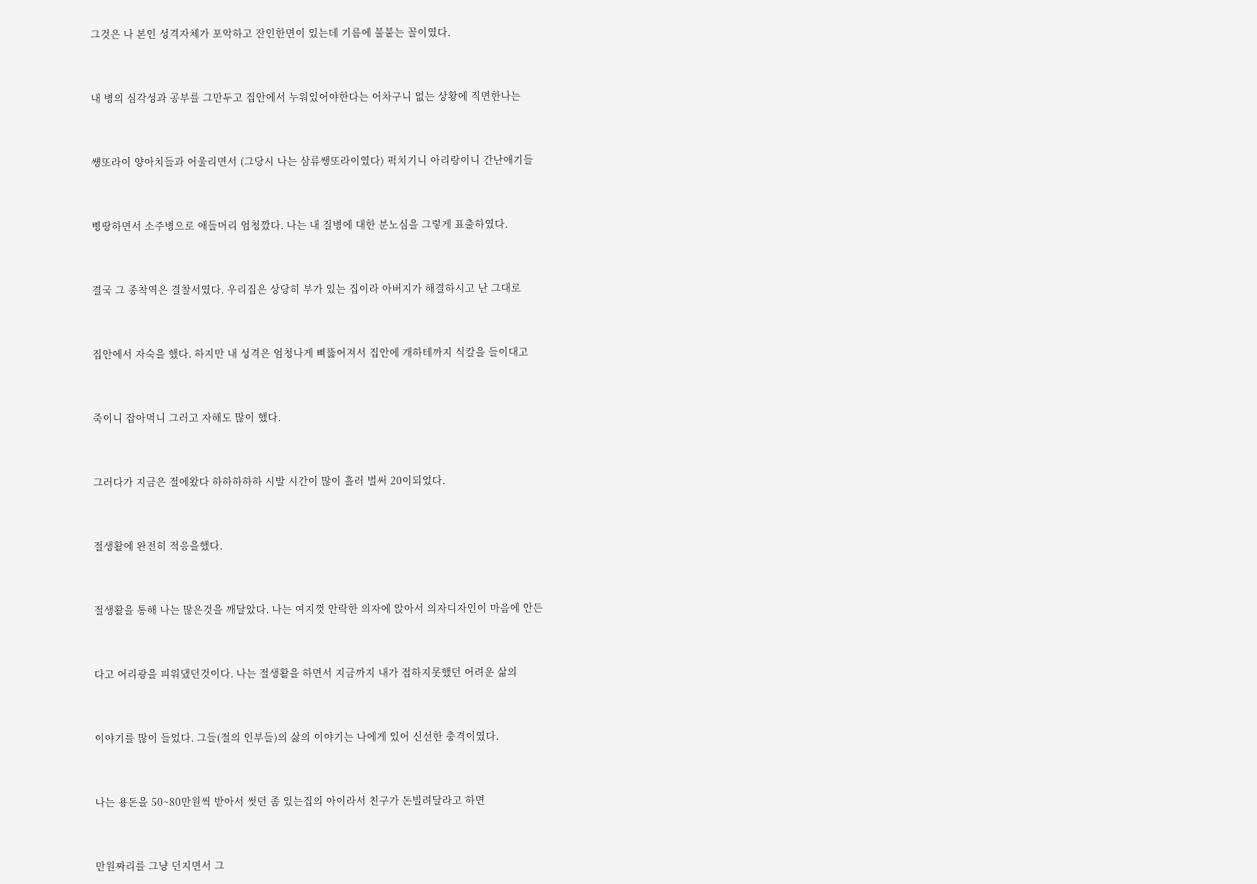그것은 나 본인 성격자체가 포악하고 잔인한면이 있는데 기름에 불붙는 꼴이였다.



내 병의 심각성과 공부를 그만두고 집안에서 누워있어야한다는 어차구니 없는 상황에 직면한나는



썡또라이 양아치들과 어울리면서 (그당시 나는 삼류쌩또라이였다) 퍽치기니 아리랑이니 간난애기들



삥땅하면서 소주병으로 애들머리 엄청깠다. 나는 내 질병에 대한 분노심을 그렇게 표출하였다.



결국 그 종착역은 결찰서였다. 우리집은 상당히 부가 있는 집이라 아버지가 해결하시고 난 그대로



집안에서 자숙을 했다. 하지만 내 성격은 엄청나게 삐뚫어져서 집안에 개하테까지 식칼을 들이대고



죽이니 잡아먹니 그러고 자해도 많이 했다.



그러다가 지금은 절에왔다 하하하하하 시발 시간이 많이 흘러 벌써 20이되었다.



절생활에 완전히 적응을했다.



절생활을 통해 나는 많은것을 깨달았다. 나는 여지껏 안락한 의자에 앉아서 의자디자인이 마음에 안든



다고 어리광을 피워댔던것이다. 나는 절생활을 하면서 지금까지 내가 접하지못했던 어려운 삶의



이야기를 많이 들었다. 그들(절의 인부들)의 삻의 이야기는 나에게 있어 신선한 충격이였다.



나는 용돈을 50~80만원씩 받아서 썻던 좀 있는집의 아이라서 친구가 돈빌려달라고 하면



만원짜리를 그냥 던지면서 그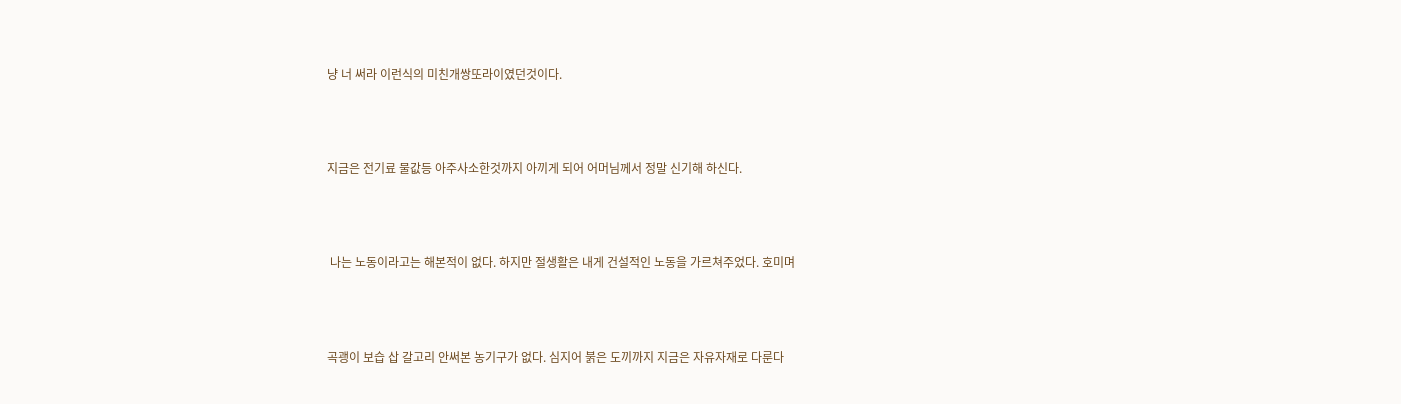냥 너 써라 이런식의 미친개쌍또라이였던것이다.



지금은 전기료 물값등 아주사소한것까지 아끼게 되어 어머님께서 정말 신기해 하신다.



 나는 노동이라고는 해본적이 없다. 하지만 절생활은 내게 건설적인 노동을 가르쳐주었다. 호미며



곡괭이 보습 삽 갈고리 안써본 농기구가 없다. 심지어 붉은 도끼까지 지금은 자유자재로 다룬다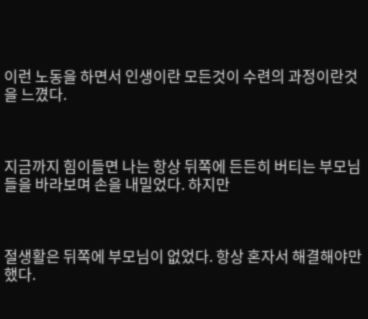이런 노동을 하면서 인생이란 모든것이 수련의 과정이란것을 느꼈다.



지금까지 힘이들면 나는 항상 뒤쪽에 든든히 버티는 부모님들을 바라보며 손을 내밀었다. 하지만



절생활은 뒤쪽에 부모님이 없었다. 항상 혼자서 해결해야만 했다.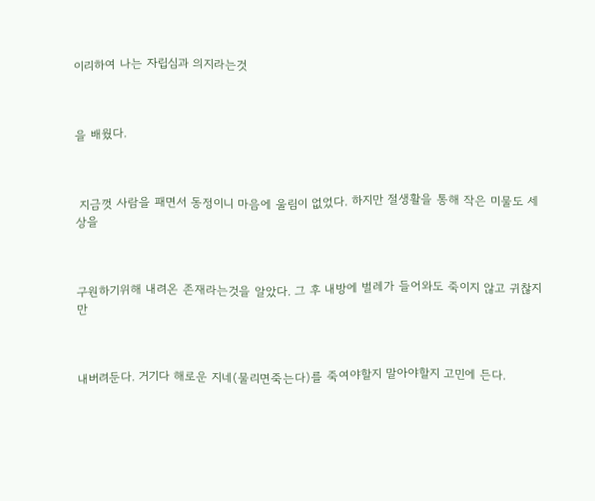이리하여 나는 자립심과 의지라는것



을 배웠다.



 지금껏 사람을 패면서 동정이니 마음에 울림이 없었다. 하지만 절생활을 통해 작은 미물도 세상을



구원하기위해 내려온 존재라는것을 알았다. 그 후 내방에 벌레가 들어와도 죽이지 않고 귀찮지만



내버려둔다. 거기다 해로운 지네(물리면죽는다)를 죽여야할지 말아야할지 고민에 든다.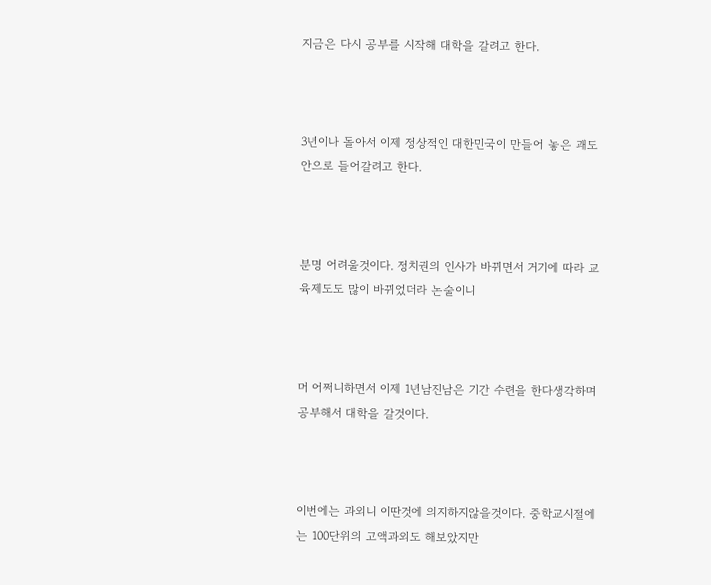지금은 다시 공부를 시작해 대학을 갈려고 한다.



3년이나 돌아서 이제 정상적인 대한민국이 만들어 놓은 괘도안으로 들어갈려고 한다.



분명 어려울것이다. 정치권의 인사가 바뀌면서 거기에 따라 교육제도도 많이 바뀌었더라 논술이니



머 어쩌니하면서 이제 1년남진남은 기간 수련을 한다생각하며 공부해서 대학을 갈것이다.



이번에는 과외니 이딴것에 의지하지않을것이다. 중학교시절에는 100단위의 고액과외도 해보았지만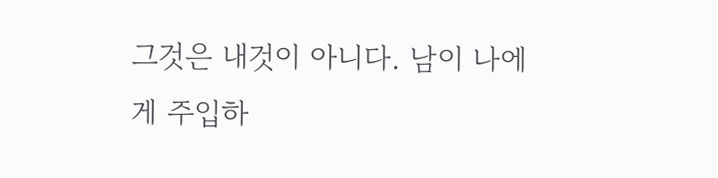그것은 내것이 아니다. 남이 나에게 주입하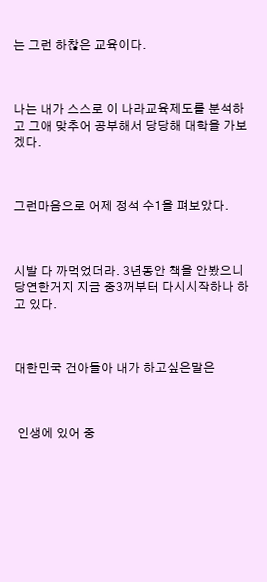는 그런 하찮은 교육이다.



나는 내가 스스로 이 나라교육제도를 분석하고 그애 맞추어 공부해서 당당해 대학을 가보겠다.



그런마음으로 어제 정석 수1을 펴보았다.



시발 다 까먹었더라. 3년동안 책을 안봤으니 당연한거지 지금 중3꺼부터 다시시작하나 하고 있다.



대한민국 건아들아 내가 하고싶은말은



 인생에 있어 중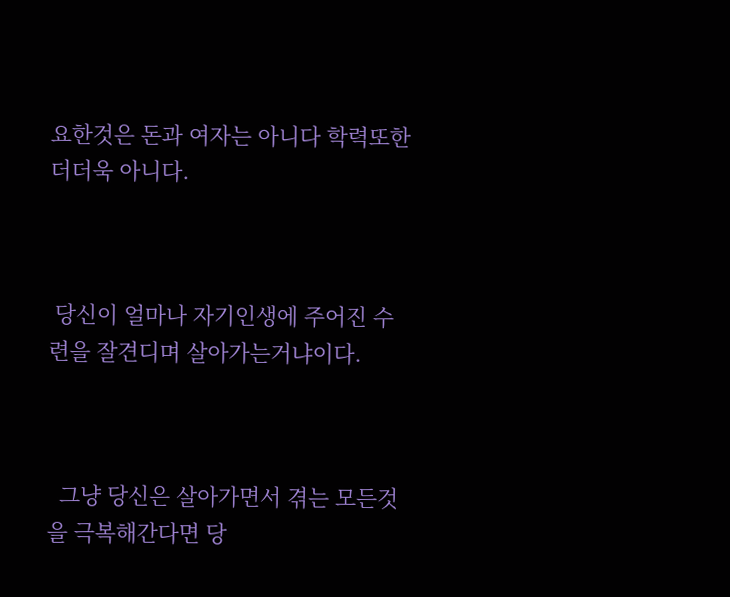요한것은 돈과 여자는 아니다 학력또한 더더욱 아니다.



 당신이 얼마나 자기인생에 주어진 수련을 잘견디며 살아가는거냐이다.



  그냥 당신은 살아가면서 겪는 모든것을 극복해간다면 당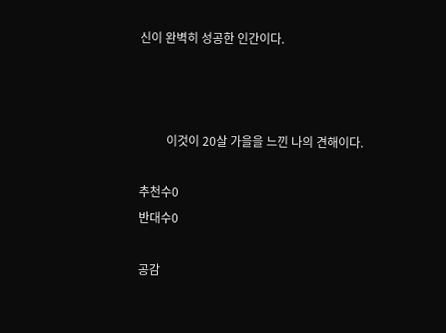신이 완벽히 성공한 인간이다.



         이것이 20살 가을을 느낀 나의 견해이다.

추천수0
반대수0

공감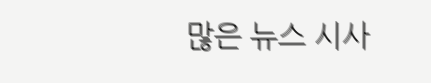많은 뉴스 시사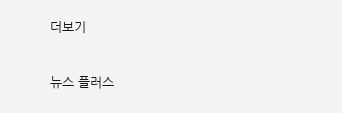더보기

뉴스 플러스